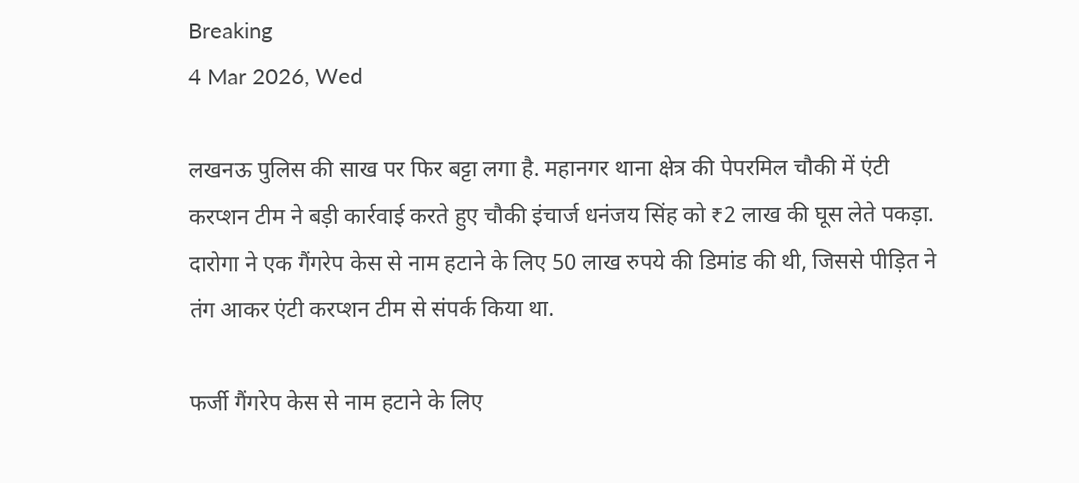Breaking
4 Mar 2026, Wed

लखनऊ पुलिस की साख पर फिर बट्टा लगा है. महानगर थाना क्षेत्र की पेपरमिल चौकी में एंटी करप्शन टीम ने बड़ी कार्रवाई करते हुए चौकी इंचार्ज धनंजय सिंह को ₹2 लाख की घूस लेते पकड़ा. दारोगा ने एक गैंगरेप केस से नाम हटाने के लिए 50 लाख रुपये की डिमांड की थी, जिससे पीड़ित ने तंग आकर एंटी करप्शन टीम से संपर्क किया था.

फर्जी गैंगरेप केस से नाम हटाने के लिए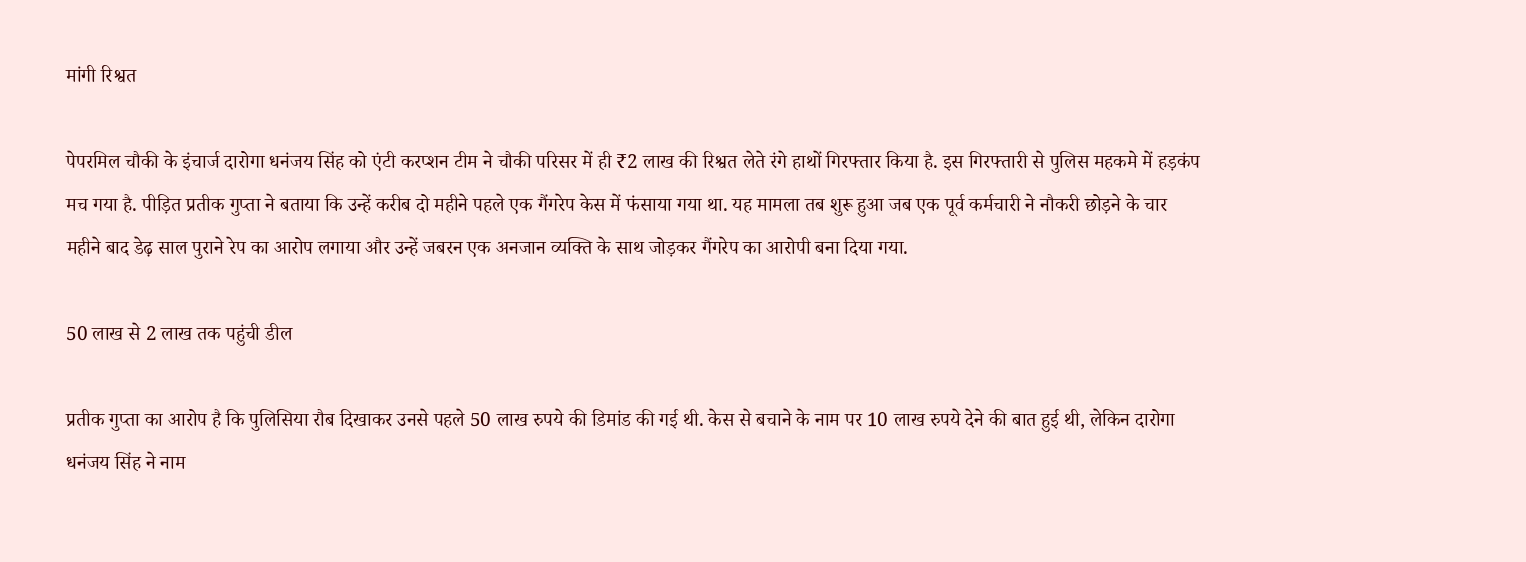मांगी रिश्वत

पेपरमिल चौकी के इंचार्ज दारोगा धनंजय सिंह को एंटी करप्शन टीम ने चौकी परिसर में ही ₹2 लाख की रिश्वत लेते रंगे हाथों गिरफ्तार किया है. इस गिरफ्तारी से पुलिस महकमे में हड़कंप मच गया है. पीड़ित प्रतीक गुप्ता ने बताया कि उन्हें करीब दो महीने पहले एक गैंगरेप केस में फंसाया गया था. यह मामला तब शुरू हुआ जब एक पूर्व कर्मचारी ने नौकरी छोड़ने के चार महीने बाद डेढ़ साल पुराने रेप का आरोप लगाया और उन्हें जबरन एक अनजान व्यक्ति के साथ जोड़कर गैंगरेप का आरोपी बना दिया गया.

50 लाख से 2 लाख तक पहुंची डील

प्रतीक गुप्ता का आरोप है कि पुलिसिया रौब दिखाकर उनसे पहले 50 लाख रुपये की डिमांड की गई थी. केस से बचाने के नाम पर 10 लाख रुपये देने की बात हुई थी, लेकिन दारोगा धनंजय सिंह ने नाम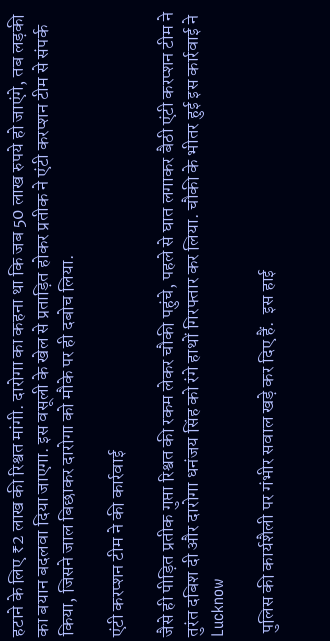हटाने के लिए ₹2 लाख की रिश्वत मांगी. दारोगा का कहना था कि जब 50 लाख रुपये हो जाएंगे, तब लड़की का बयान बदलवा दिया जाएगा. इस वसूली के खेल से प्रताड़ित होकर प्रतीक ने एंटी करप्शन टीम से संपर्क किया, जिसने जाल बिछाकर दारोगा को मौके पर ही दबोच लिया.

एंटी करप्शन टीम ने की कार्रवाई

जैसे ही पीड़ित प्रतीक गुप्ता रिश्वत की रकम लेकर चौकी पहुंचे, पहले से घात लगाकर बैठी एंटी करप्शन टीम ने तुरंत दबिश दी और दारोगा धनंजय सिंह को रंगे हाथों गिरफ्तार कर लिया. चौकी के भीतर हुई इस कार्रवाई ने Lucknow

 पुलिस की कार्यशैली पर गंभीर सवाल खड़े कर दिए हैं.  इस हाई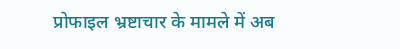प्रोफाइल भ्रष्टाचार के मामले में अब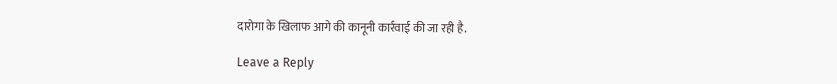दारोगा के खिलाफ आगे की कानूनी कार्रवाई की जा रही है.

Leave a Reply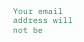Your email address will not be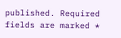published. Required fields are marked *